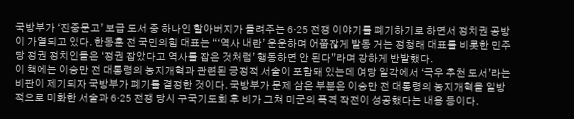국방부가 ‘진중문고’ 보급 도서 중 하나인 할아버지가 들려주는 6·25 전쟁 이야기를 폐기하기로 하면서 정치권 공방이 가열되고 있다. 한동훈 전 국민의힘 대표는 “‘역사 내란’ 운운하며 어쭙잖게 발동 거는 정청래 대표를 비롯한 민주당 정권 정치인들은 ‘정권 잡았다고 역사를 잡은 것처럼’ 행동하면 안 된다”라며 강하게 반발했다.
이 책에는 이승만 전 대통령의 농지개혁과 관련된 긍정적 서술이 포함돼 있는데 여당 일각에서 ‘극우 추천 도서’라는 비판이 제기되자 국방부가 폐기를 결정한 것이다. 국방부가 문제 삼은 부분은 이승만 전 대통령의 농지개혁을 일방적으로 미화한 서술과 6·25 전쟁 당시 구국기도회 후 비가 그쳐 미군의 폭격 작전이 성공했다는 내용 등이다.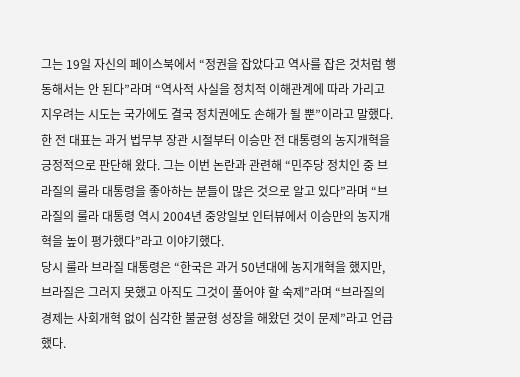그는 19일 자신의 페이스북에서 “정권을 잡았다고 역사를 잡은 것처럼 행동해서는 안 된다”라며 “역사적 사실을 정치적 이해관계에 따라 가리고 지우려는 시도는 국가에도 결국 정치권에도 손해가 될 뿐”이라고 말했다.
한 전 대표는 과거 법무부 장관 시절부터 이승만 전 대통령의 농지개혁을 긍정적으로 판단해 왔다. 그는 이번 논란과 관련해 “민주당 정치인 중 브라질의 룰라 대통령을 좋아하는 분들이 많은 것으로 알고 있다”라며 “브라질의 룰라 대통령 역시 2004년 중앙일보 인터뷰에서 이승만의 농지개혁을 높이 평가했다”라고 이야기했다.
당시 룰라 브라질 대통령은 “한국은 과거 50년대에 농지개혁을 했지만, 브라질은 그러지 못했고 아직도 그것이 풀어야 할 숙제”라며 “브라질의 경제는 사회개혁 없이 심각한 불균형 성장을 해왔던 것이 문제”라고 언급했다.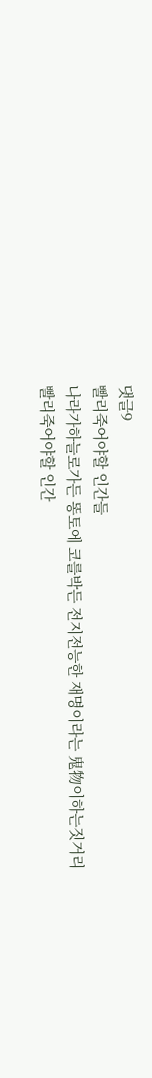댓글9
빨리죽어야할 인간들
나라가하늘로가든 똥토에 코를박든 전지전능한 재명이라는 鬼物이하는짓거리
빨리죽어야할 인간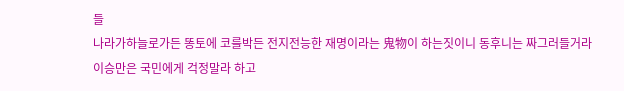들
나라가하늘로가든 똥토에 코를박든 전지전능한 재명이라는 鬼物이 하는짓이니 동후니는 짜그러들거라
이승만은 국민에게 걱정말라 하고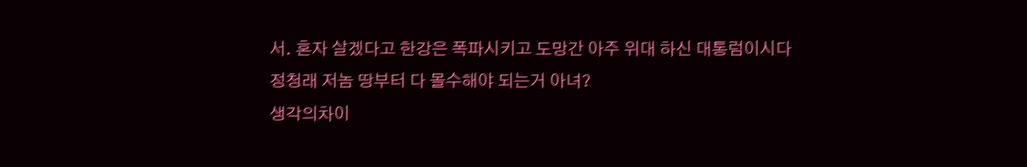서. 혼자 살겠다고 한강은 폭파시키고 도망간 아주 위대 하신 대통럼이시다
정청래 저놈 땅부터 다 몰수해야 되는거 아녀?
생각의차이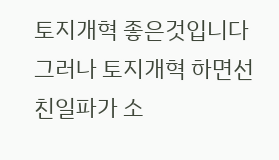토지개혁 좋은것입니다 그러나 토지개혁 하면선 친일파가 소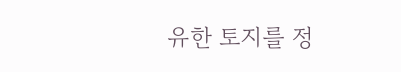유한 토지를 정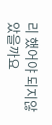리 했어야 되지않았을까요